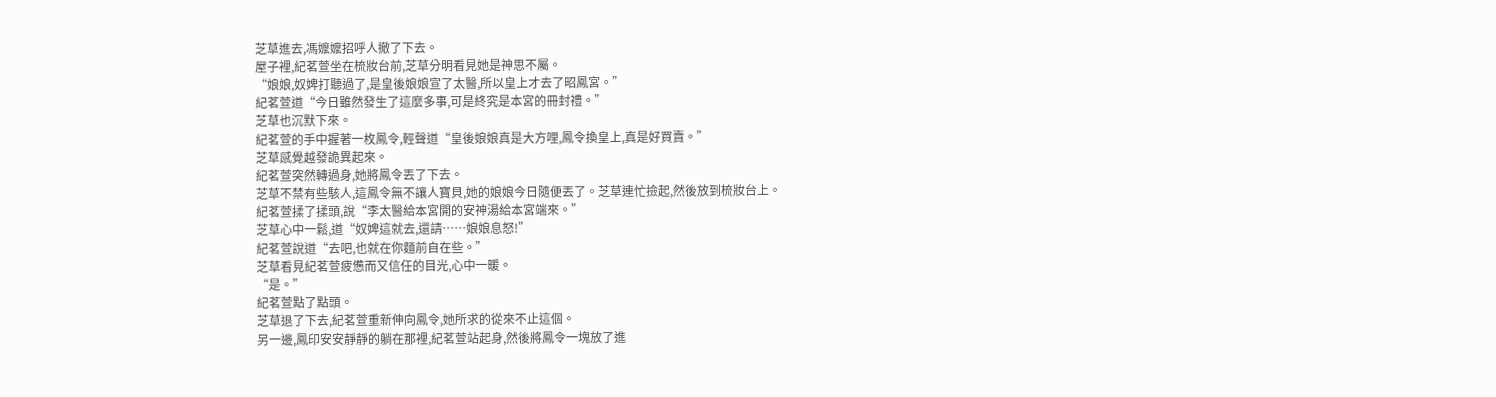芝草進去,馮嬤嬤招呼人撤了下去。
屋子裡,紀茗萱坐在梳妝台前,芝草分明看見她是神思不屬。
“娘娘,奴婢打聽過了,是皇後娘娘宣了太醫,所以皇上才去了昭鳳宮。”
紀茗萱道“今日雖然發生了這麼多事,可是終究是本宮的冊封禮。”
芝草也沉默下來。
紀茗萱的手中握著一枚鳳令,輕聲道“皇後娘娘真是大方哩,鳳令換皇上,真是好買賣。”
芝草感覺越發詭異起來。
紀茗萱突然轉過身,她將鳳令丟了下去。
芝草不禁有些駭人,這鳳令無不讓人寶貝,她的娘娘今日隨便丟了。芝草連忙撿起,然後放到梳妝台上。
紀茗萱揉了揉頭,說“李太醫給本宮開的安神湯給本宮端來。”
芝草心中一鬆,道“奴婢這就去,還請……娘娘息怒!”
紀茗萱說道“去吧,也就在你麵前自在些。”
芝草看見紀茗萱疲憊而又信任的目光,心中一暖。
“是。”
紀茗萱點了點頭。
芝草退了下去,紀茗萱重新伸向鳳令,她所求的從來不止這個。
另一邊,鳳印安安靜靜的躺在那裡,紀茗萱站起身,然後將鳳令一塊放了進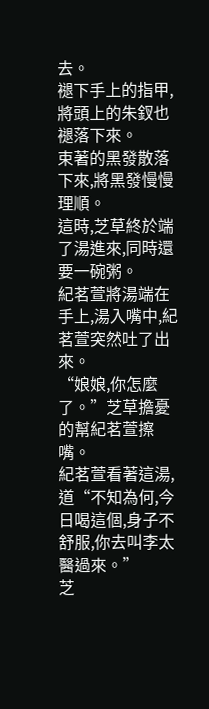去。
褪下手上的指甲,將頭上的朱釵也褪落下來。
束著的黑發散落下來,將黑發慢慢理順。
這時,芝草終於端了湯進來,同時還要一碗粥。
紀茗萱將湯端在手上,湯入嘴中,紀茗萱突然吐了出來。
“娘娘,你怎麼了。”芝草擔憂的幫紀茗萱擦嘴。
紀茗萱看著這湯,道“不知為何,今日喝這個,身子不舒服,你去叫李太醫過來。”
芝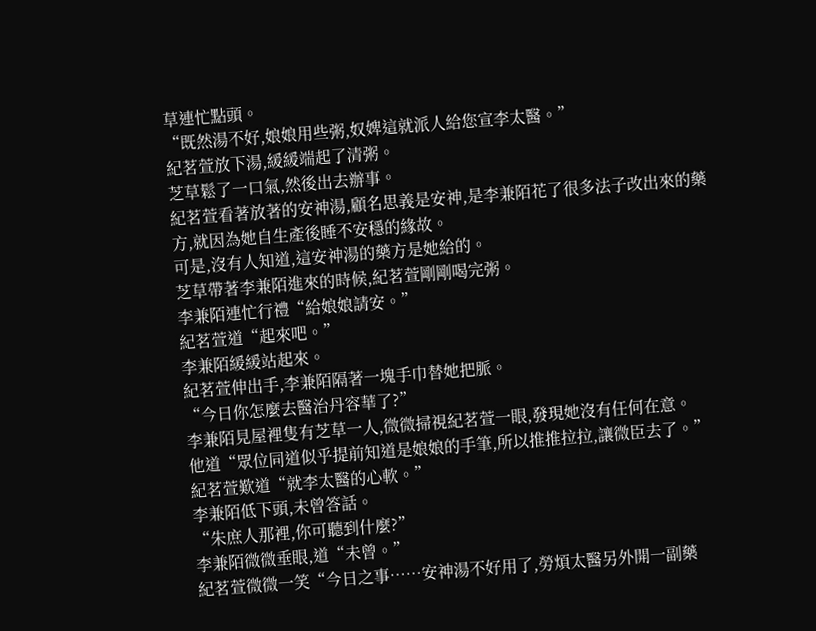草連忙點頭。
“既然湯不好,娘娘用些粥,奴婢這就派人給您宣李太醫。”
紀茗萱放下湯,緩緩端起了清粥。
芝草鬆了一口氣,然後出去辦事。
紀茗萱看著放著的安神湯,顧名思義是安神,是李兼陌花了很多法子改出來的藥方,就因為她自生產後睡不安穩的緣故。
可是,沒有人知道,這安神湯的藥方是她給的。
芝草帶著李兼陌進來的時候,紀茗萱剛剛喝完粥。
李兼陌連忙行禮“給娘娘請安。”
紀茗萱道“起來吧。”
李兼陌緩緩站起來。
紀茗萱伸出手,李兼陌隔著一塊手巾替她把脈。
“今日你怎麼去醫治丹容華了?”
李兼陌見屋裡隻有芝草一人,微微掃視紀茗萱一眼,發現她沒有任何在意。
他道“眾位同道似乎提前知道是娘娘的手筆,所以推推拉拉,讓微臣去了。”
紀茗萱歎道“就李太醫的心軟。”
李兼陌低下頭,未曾答話。
“朱庶人那裡,你可聽到什麼?”
李兼陌微微垂眼,道“未曾。”
紀茗萱微微一笑“今日之事……安神湯不好用了,勞煩太醫另外開一副藥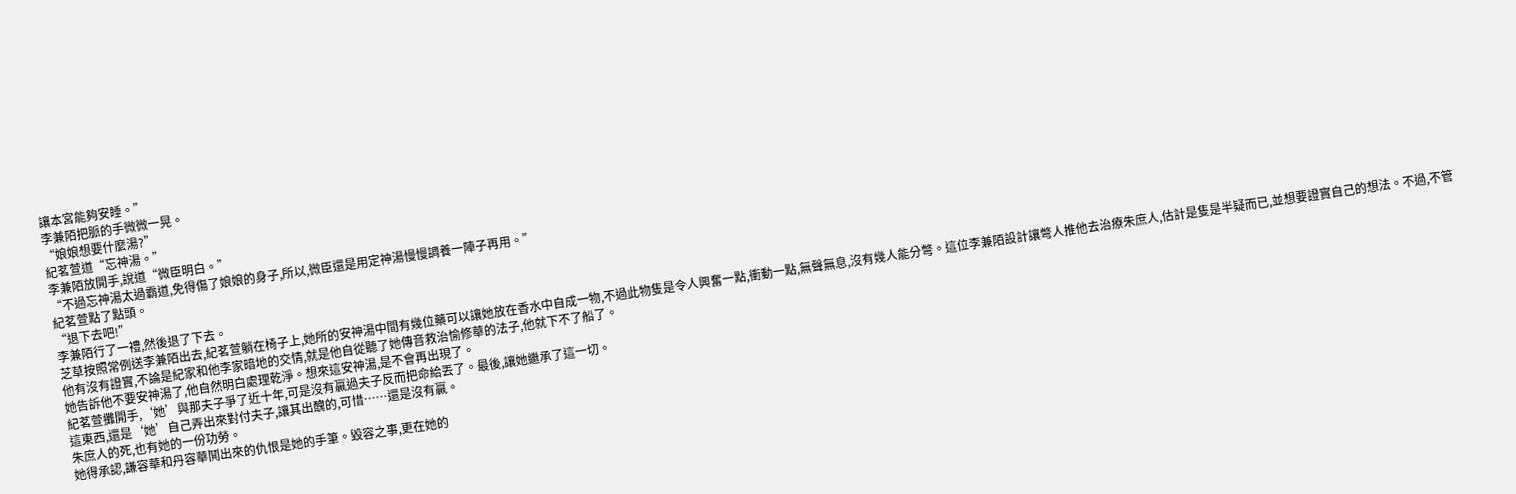讓本宮能夠安睡。”
李兼陌把脈的手微微一晃。
“娘娘想要什麼湯?”
紀茗萱道“忘神湯。”
李兼陌放開手,說道“微臣明白。”
“不過忘神湯太過霸道,免得傷了娘娘的身子,所以,微臣還是用定神湯慢慢調養一陣子再用。”
紀茗萱點了點頭。
“退下去吧!”
李兼陌行了一禮,然後退了下去。
芝草按照常例送李兼陌出去,紀茗萱躺在椅子上,她所的安神湯中間有幾位藥可以讓她放在香水中自成一物,不過此物隻是令人興奮一點,衝動一點,無聲無息,沒有幾人能分彆。這位李兼陌設計讓彆人推他去治療朱庶人,估計是隻是半疑而已,並想要證實自己的想法。不過,不管他有沒有證實,不論是紀家和他李家暗地的交情,就是他自從聽了她傳音救治愉修華的法子,他就下不了船了。
她告訴他不要安神湯了,他自然明白處理乾淨。想來這安神湯,是不會再出現了。
紀茗萱攤開手,‘她’與那夫子爭了近十年,可是沒有贏過夫子反而把命給丟了。最後,讓她繼承了這一切。
這東西,還是‘她’自己弄出來對付夫子,讓其出醜的,可惜……還是沒有贏。
朱庶人的死,也有她的一份功勞。
她得承認,謙容華和丹容華鬨出來的仇恨是她的手筆。毀容之事,更在她的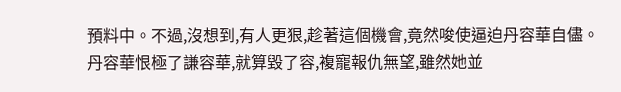預料中。不過,沒想到,有人更狠,趁著這個機會,竟然唆使逼迫丹容華自儘。
丹容華恨極了謙容華,就算毀了容,複寵報仇無望,雖然她並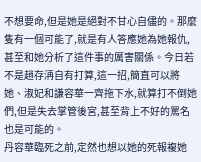不想要命,但是她是絕對不甘心自儘的。那麼隻有一個可能了,就是有人答應她為她報仇,甚至和她分析了這件事的厲害關係。今日若不是趙存洅自有打算,這一招,簡直可以將她、淑妃和謙容華一齊拖下水,就算打不倒她們,但是失去掌管後宮,甚至背上不好的罵名也是可能的。
丹容華臨死之前,定然也想以她的死報複她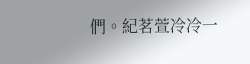們。紀茗萱冷冷一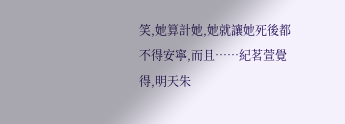笑,她算計她,她就讓她死後都不得安寧,而且……紀茗萱覺得,明天朱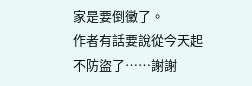家是要倒黴了。
作者有話要說從今天起不防盜了……謝謝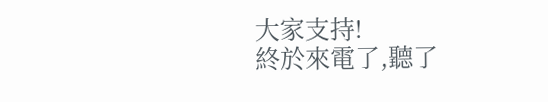大家支持!
終於來電了,聽了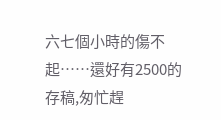六七個小時的傷不起……還好有2500的存稿,匆忙趕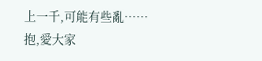上一千,可能有些亂……
抱,愛大家